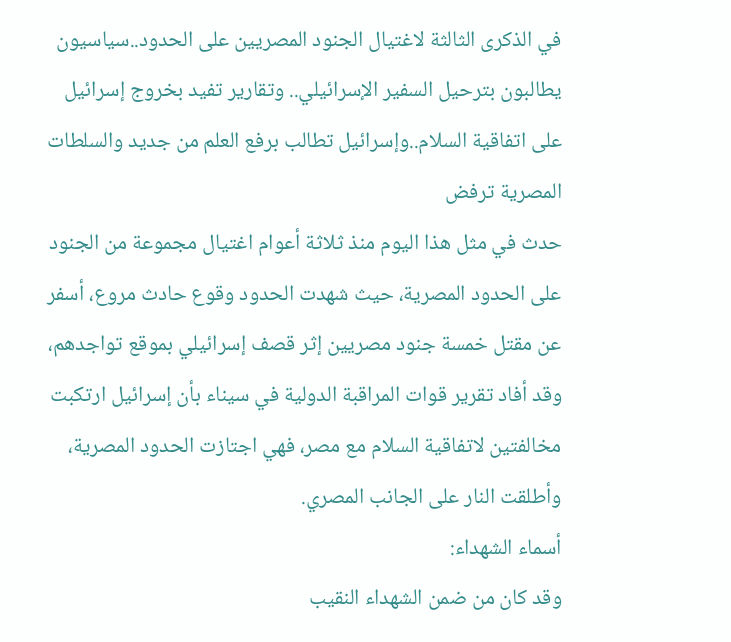في الذكرى الثالثة لاغتيال الجنود المصريين على الحدود..سياسيون يطالبون بترحيل السفير الإسرائيلي.. وتقارير تفيد بخروج إسرائيل على اتفاقية السلام..وإسرائيل تطالب برفع العلم من جديد والسلطات المصرية ترفض
حدث في مثل هذا اليوم منذ ثلاثة أعوام اغتيال مجموعة من الجنود على الحدود المصرية، حيث شهدت الحدود وقوع حادث مروع، أسفر عن مقتل خمسة جنود مصريين إثر قصف إسرائيلي بموقع تواجدهم، وقد أفاد تقرير قوات المراقبة الدولية في سيناء بأن إسرائيل ارتكبت مخالفتين لاتفاقية السلام مع مصر، فهي اجتازت الحدود المصرية، وأطلقت النار على الجانب المصري.
أسماء الشهداء:
وقد كان من ضمن الشهداء النقيب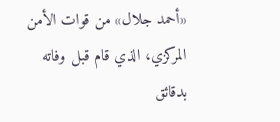«أحمد جلال» من قوات الأمن المركزي، الذي قام قبل وفاته بدقائق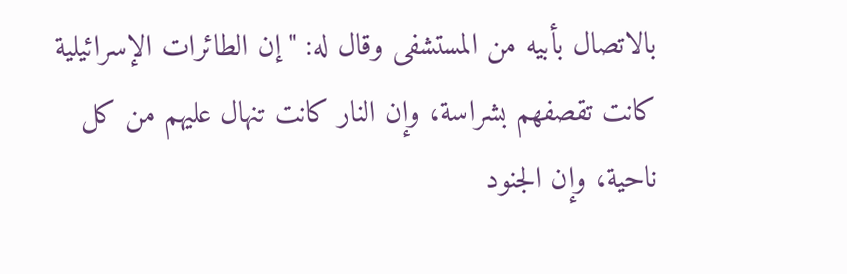بالاتصال بأبيه من المستشفى وقال له: "إن الطائرات الإسرائيلية كانت تقصفهم بشراسة، وإن النار كانت تنهال عليهم من كل ناحية، وإن الجنود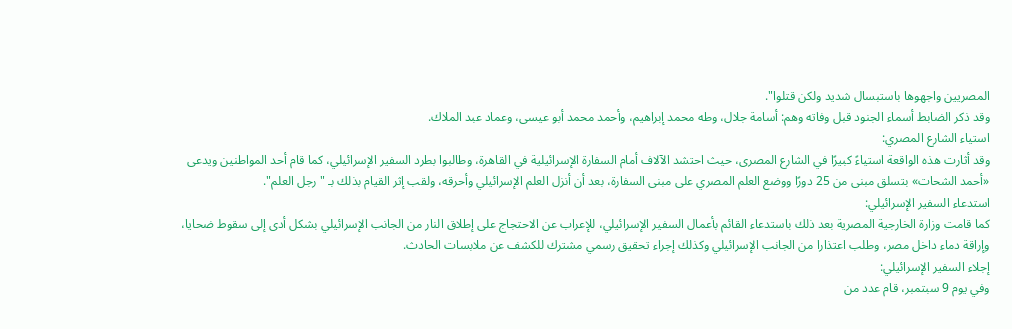المصريين واجهوها باستبسال شديد ولكن قتلوا".
وقد ذكر الضابط أسماء الجنود قبل وفاته وهم: أسامة جلال، وطه محمد إبراهيم، وأحمد محمد أبو عيسى، وعماد عبد الملاك.
استياء الشارع المصري:
وقد أثارت هذه الواقعة استياءً كبيرًا في الشارع المصرى، حيث احتشد الآلاف أمام السفارة الإسرائيلية في القاهرة، وطالبوا بطرد السفير الإسرائيلي، كما قام أحد المواطنين ويدعى «أحمد الشحات» بتسلق مبنى من 25 دورًا ووضع العلم المصري على مبنى السفارة، بعد أن أنزل العلم الإسرائيلي وأحرقه، ولقب إثر القيام بذلك بـ "رجل العلم".
استدعاء السفير الإسرائيلي:
كما قامت وزارة الخارجية المصرية بعد ذلك باستدعاء القائم بأعمال السفير الإسرائيلي، للإعراب عن الاحتجاج على إطلاق النار من الجانب الإسرائيلي بشكل أدى إلى سقوط ضحايا، وإراقة دماء داخل مصر، وطلب اعتذارا من الجانب الإسرائيلي وكذلك إجراء تحقيق رسمي مشترك للكشف عن ملابسات الحادث.
إجلاء السفير الإسرائيلي:
وفي يوم 9 سبتمبر، قام عدد من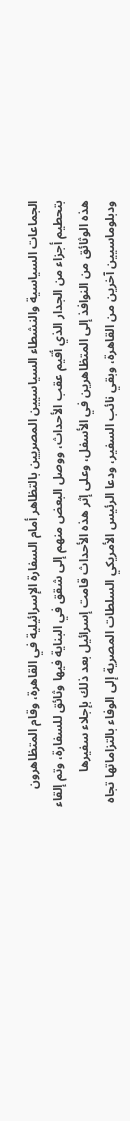الجماعات السياسية والنشطاء السياسيين المصريين بالتظاهر أمام السفارة الإسرائيلية في القاهرة، وقام المتظاهرون بتحطيم أجزاء من الجدار الذي أقيم عقب الأحداث، ووصل البعض منهم إلى شقق في البناية فيها وثائق للسفارة، وتم إلقاء هذه الوثائق من النوافذ إلى المتظاهرين في الأسفل، وعلى إثر هذه الأحداث قامت إسرائيل بعد ذلك بإجلاء سفيرها ودبلوماسيين آخرين من القاهرة، وبقي نائب السفير، ودعا الرئيس الأمريكي السلطات المصرية إلى الوفاء بالتزاماتها تجاه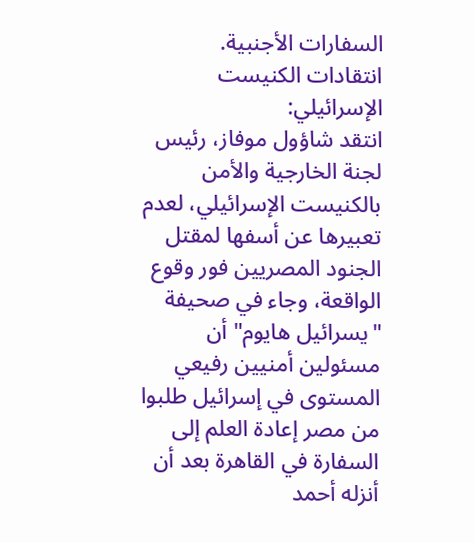السفارات الأجنبية.
انتقادات الكنيست الإسرائيلي:
انتقد شاؤول موفاز، رئيس لجنة الخارجية والأمن بالكنيست الإسرائيلي، لعدم تعبيرها عن أسفها لمقتل الجنود المصريين فور وقوع الواقعة، وجاء في صحيفة "يسرائيل هايوم" أن مسئولين أمنيين رفيعي المستوى في إسرائيل طلبوا من مصر إعادة العلم إلى السفارة في القاهرة بعد أن أنزله أحمد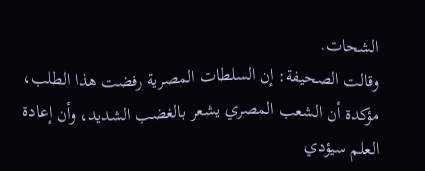الشحات.
وقالت الصحيفة: إن السلطات المصرية رفضت هذا الطلب، مؤكدة أن الشعب المصري يشعر بالغضب الشديد، وأن إعادة العلم سيؤدي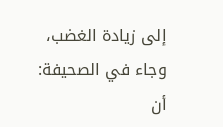إلى زيادة الغضب، وجاء في الصحيفة: أن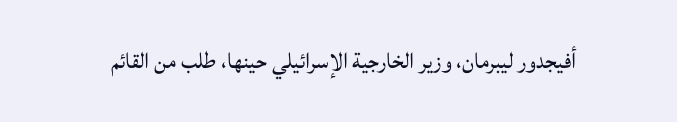أفيجدور ليبرمان، وزير الخارجية الإسرائيلي حينها، طلب من القائم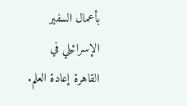بأعمال السفير الإسرائيلي في القاهرة إعادة العلم.